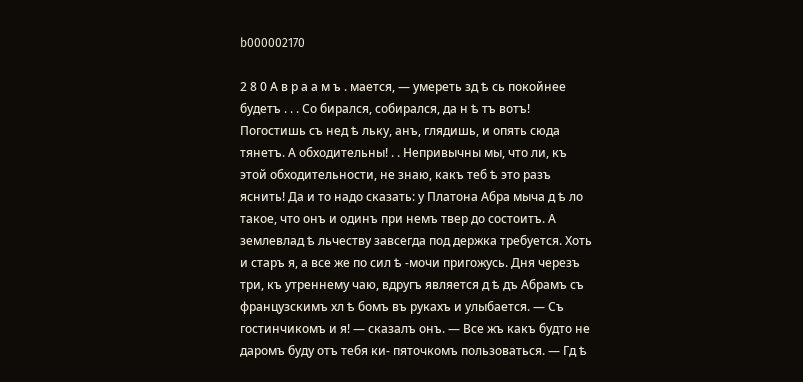b000002170

2 8 0 А в р а а м ъ . мается, — умереть зд ѣ сь покойнее будетъ . . . Со бирался, собирался, да н ѣ тъ вотъ! Погостишь съ нед ѣ льку, анъ, глядишь, и опять сюда тянетъ. А обходительны! . . Непривычны мы, что ли, къ этой обходительности, не знаю, какъ теб ѣ это разъ яснить! Да и то надо сказать: у Платона Абра мыча д ѣ ло такое, что онъ и одинъ при немъ твер до состоитъ. А землевлад ѣ льчеству завсегда под держка требуется. Хоть и старъ я, а все же по сил ѣ -мочи пригожусь. Дня черезъ три, къ утреннему чаю, вдругъ является д ѣ дъ Абрамъ съ французскимъ хл ѣ бомъ въ рукахъ и улыбается. — Съ гостинчикомъ и я! — сказалъ онъ. — Все жъ какъ будто не даромъ буду отъ тебя ки- пяточкомъ пользоваться. — Гд ѣ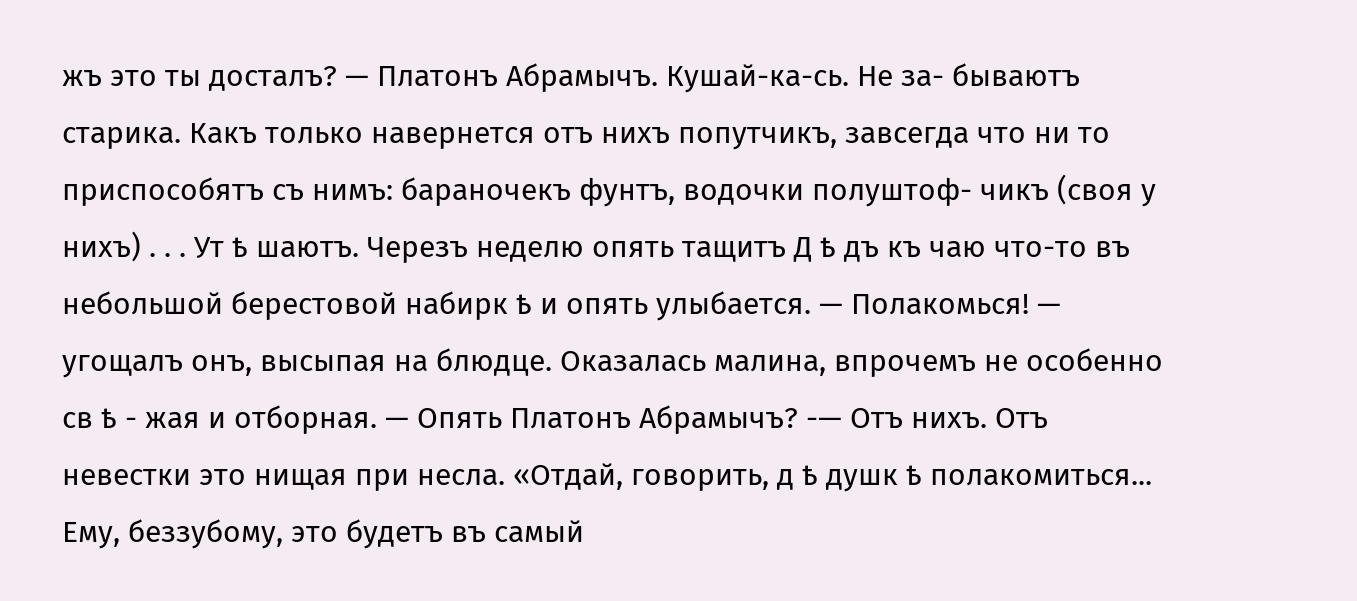жъ это ты досталъ? — Платонъ Абрамычъ. Кушай-ка-сь. Не за- бываютъ старика. Какъ только навернется отъ нихъ попутчикъ, завсегда что ни то приспособятъ съ нимъ: бараночекъ фунтъ, водочки полуштоф- чикъ (своя у нихъ) . . . Ут ѣ шаютъ. Черезъ неделю опять тащитъ Д ѣ дъ къ чаю что-то въ небольшой берестовой набирк ѣ и опять улыбается. — Полакомься! — угощалъ онъ, высыпая на блюдце. Оказалась малина, впрочемъ не особенно св ѣ - жая и отборная. — Опять Платонъ Абрамычъ? -— Отъ нихъ. Отъ невестки это нищая при несла. «Отдай, говорить, д ѣ душк ѣ полакомиться... Ему, беззубому, это будетъ въ самый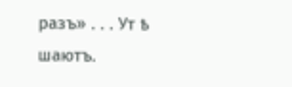разъ» . . . Ут ѣ шаютъ.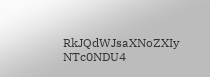RkJQdWJsaXNoZXIy NTc0NDU4